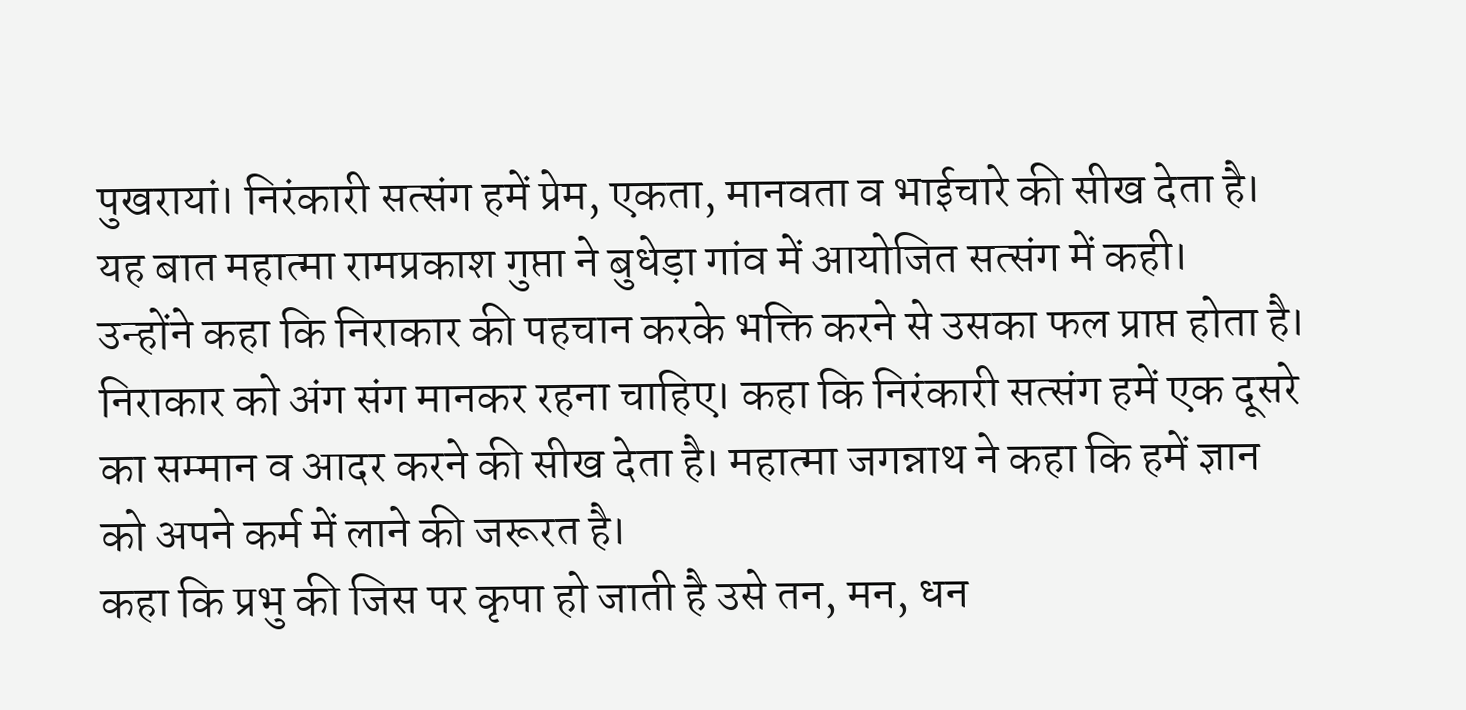पुखरायां। निरंकारी सत्संग हमें प्रेम, एकता, मानवता व भाईचारे की सीख देता है। यह बात महात्मा रामप्रकाश गुप्ता ने बुधेड़ा गांव में आयोजित सत्संग में कही।
उन्होंने कहा कि निराकार की पहचान करके भक्ति करने से उसका फल प्राप्त होता है। निराकार को अंग संग मानकर रहना चाहिए। कहा कि निरंकारी सत्संग हमें एक दूसरे का सम्मान व आदर करने की सीख देता है। महात्मा जगन्नाथ ने कहा कि हमें ज्ञान को अपने कर्म में लाने की जरूरत है।
कहा कि प्रभु की जिस पर कृपा हो जाती है उसे तन, मन, धन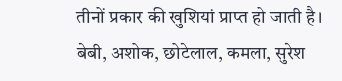तीनों प्रकार की खुशियां प्राप्त हो जाती है। बेबी, अशोक, छोटेलाल, कमला, सुरेश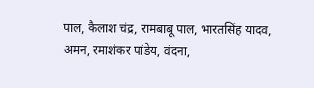पाल, कैलाश चंद्र, रामबाबू पाल, भारतसिंह यादव, अमन, रमाशंकर पांडेय, वंदना,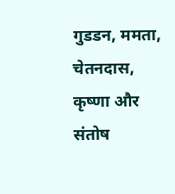गुडडन, ममता, चेतनदास, कृष्णा और संतोष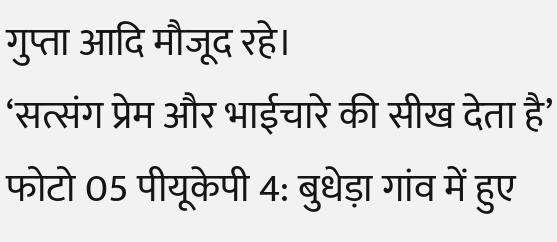गुप्ता आदि मौजूद रहे।
‘सत्संग प्रेम और भाईचारे की सीख देता है’
फोटो 05 पीयूकेपी 4: बुधेड़ा गांव में हुए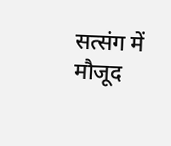सत्संग में मौजूद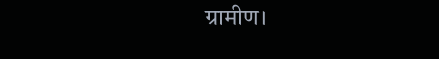ग्रामीण।